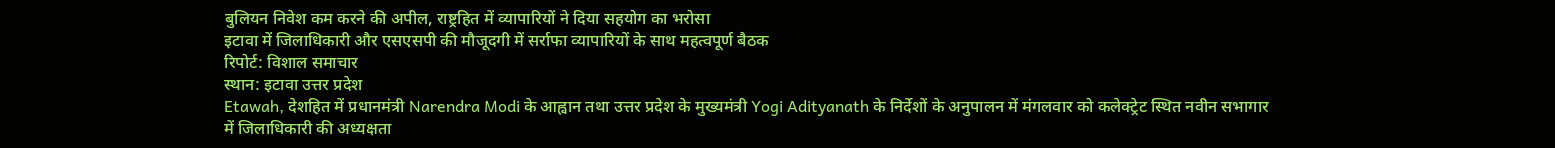बुलियन निवेश कम करने की अपील, राष्ट्रहित में व्यापारियों ने दिया सहयोग का भरोसा
इटावा में जिलाधिकारी और एसएसपी की मौजूदगी में सर्राफा व्यापारियों के साथ महत्वपूर्ण बैठक
रिपोर्ट: विशाल समाचार
स्थान: इटावा उत्तर प्रदेश
Etawah, देशहित में प्रधानमंत्री Narendra Modi के आह्वान तथा उत्तर प्रदेश के मुख्यमंत्री Yogi Adityanath के निर्देशों के अनुपालन में मंगलवार को कलेक्ट्रेट स्थित नवीन सभागार में जिलाधिकारी की अध्यक्षता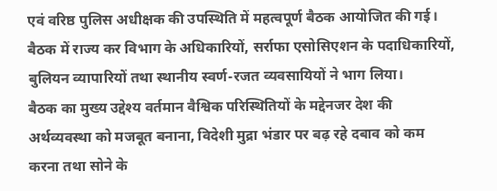एवं वरिष्ठ पुलिस अधीक्षक की उपस्थिति में महत्वपूर्ण बैठक आयोजित की गई। बैठक में राज्य कर विभाग के अधिकारियों, सर्राफा एसोसिएशन के पदाधिकारियों, बुलियन व्यापारियों तथा स्थानीय स्वर्ण-रजत व्यवसायियों ने भाग लिया।
बैठक का मुख्य उद्देश्य वर्तमान वैश्विक परिस्थितियों के मद्देनजर देश की अर्थव्यवस्था को मजबूत बनाना, विदेशी मुद्रा भंडार पर बढ़ रहे दबाव को कम करना तथा सोने के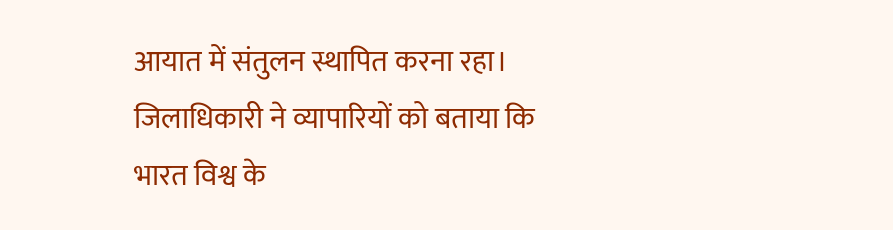आयात में संतुलन स्थापित करना रहा। जिलाधिकारी ने व्यापारियों को बताया कि भारत विश्व के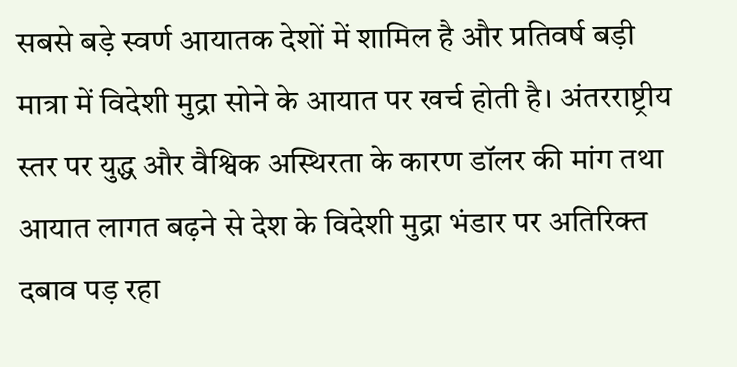सबसे बड़े स्वर्ण आयातक देशों में शामिल है और प्रतिवर्ष बड़ी मात्रा में विदेशी मुद्रा सोने के आयात पर खर्च होती है। अंतरराष्ट्रीय स्तर पर युद्ध और वैश्विक अस्थिरता के कारण डॉलर की मांग तथा आयात लागत बढ़ने से देश के विदेशी मुद्रा भंडार पर अतिरिक्त दबाव पड़ रहा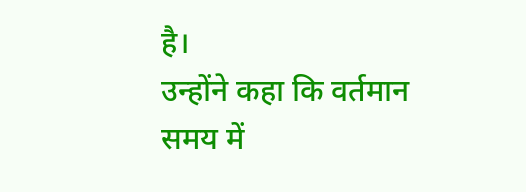है।
उन्होंने कहा कि वर्तमान समय में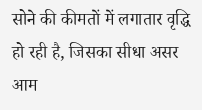सोने की कीमतों में लगातार वृद्धि हो रही है, जिसका सीधा असर आम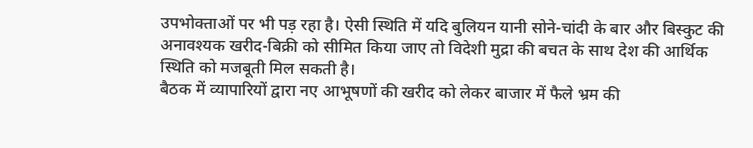उपभोक्ताओं पर भी पड़ रहा है। ऐसी स्थिति में यदि बुलियन यानी सोने-चांदी के बार और बिस्कुट की अनावश्यक खरीद-बिक्री को सीमित किया जाए तो विदेशी मुद्रा की बचत के साथ देश की आर्थिक स्थिति को मजबूती मिल सकती है।
बैठक में व्यापारियों द्वारा नए आभूषणों की खरीद को लेकर बाजार में फैले भ्रम की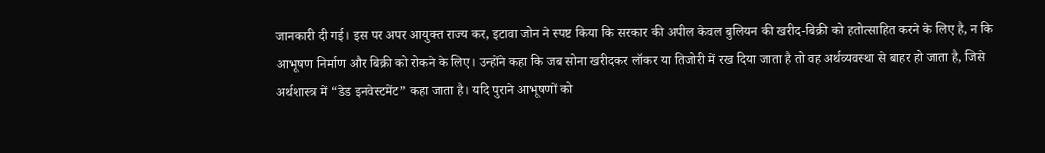जानकारी दी गई। इस पर अपर आयुक्त राज्य कर, इटावा जोन ने स्पष्ट किया कि सरकार की अपील केवल बुलियन की खरीद-बिक्री को हतोत्साहित करने के लिए है, न कि आभूषण निर्माण और बिक्री को रोकने के लिए। उन्होंने कहा कि जब सोना खरीदकर लॉकर या तिजोरी में रख दिया जाता है तो वह अर्थव्यवस्था से बाहर हो जाता है, जिसे अर्थशास्त्र में “डेड इनवेस्टमेंट” कहा जाता है। यदि पुराने आभूषणों को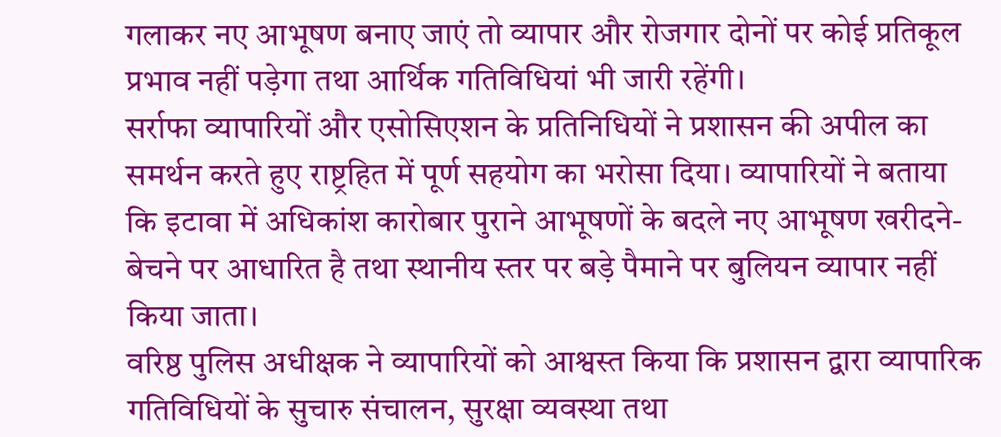गलाकर नए आभूषण बनाए जाएं तो व्यापार और रोजगार दोनों पर कोई प्रतिकूल प्रभाव नहीं पड़ेगा तथा आर्थिक गतिविधियां भी जारी रहेंगी।
सर्राफा व्यापारियों और एसोसिएशन के प्रतिनिधियों ने प्रशासन की अपील का समर्थन करते हुए राष्ट्रहित में पूर्ण सहयोग का भरोसा दिया। व्यापारियों ने बताया कि इटावा में अधिकांश कारोबार पुराने आभूषणों के बदले नए आभूषण खरीदने-बेचने पर आधारित है तथा स्थानीय स्तर पर बड़े पैमाने पर बुलियन व्यापार नहीं किया जाता।
वरिष्ठ पुलिस अधीक्षक ने व्यापारियों को आश्वस्त किया कि प्रशासन द्वारा व्यापारिक गतिविधियों के सुचारु संचालन, सुरक्षा व्यवस्था तथा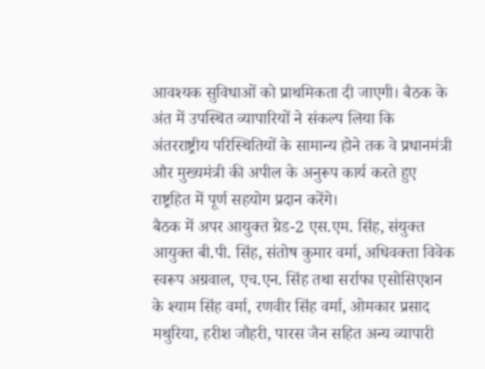आवश्यक सुविधाओं को प्राथमिकता दी जाएगी। बैठक के अंत में उपस्थित व्यापारियों ने संकल्प लिया कि अंतरराष्ट्रीय परिस्थितियों के सामान्य होने तक वे प्रधानमंत्री और मुख्यमंत्री की अपील के अनुरूप कार्य करते हुए राष्ट्रहित में पूर्ण सहयोग प्रदान करेंगे।
बैठक में अपर आयुक्त ग्रेड-2 एस.एम. सिंह, संयुक्त आयुक्त बी.पी. सिंह, संतोष कुमार वर्मा, अधिवक्ता विवेक स्वरूप अग्रवाल, एच.एन. सिंह तथा सर्राफा एसोसिएशन के श्याम सिंह वर्मा, रणवीर सिंह वर्मा, ओमकार प्रसाद मथुरिया, हरीश जौहरी, पारस जैन सहित अन्य व्यापारी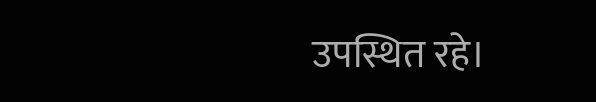उपस्थित रहे।